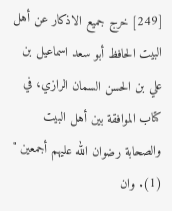[249] خرج جميع الاذكار عن أهل البيت الحافظ أبو سعد اسماعيل بن علي بن الحسن السمان الرازي، في كتاب الموافقة بين أهل البيت والصحابة رضوان الله عليهم أجمعين " (1). وان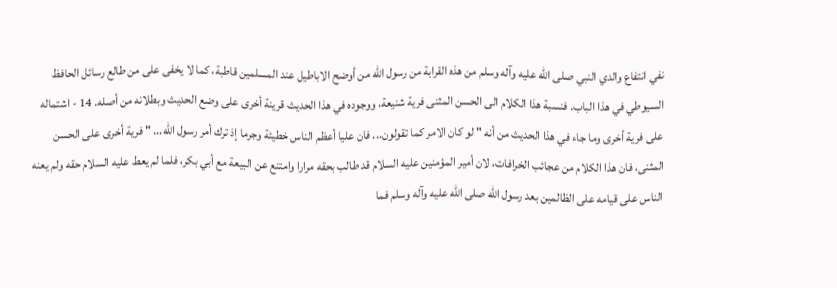نفي انتفاع والدي النبي صلى الله عليه وآله وسلم من هذه القرابة من رسول الله من أوضح الاباطيل عند المسلمين قاطبة، كما لا يخفى على من طالع رسائل الحافظ السيوطي في هذا الباب. فنسبة هذا الكلام الى الحسن المثنى فرية شنيعة، ووجوده في هذا الحديث قرينة أخرى على وضع الحديث وبطلانه من أصله. 14 - اشتماله على فرية أخرى وما جاء في هذا الحديث من أنه " لو كان الامر كما تقولون... فان عليا أعظم الناس خطيئة وجرما إذ ترك أمر رسول الله... " فرية أخرى على الحسن المثنى، فان هذا الكلام من عجائب الخرافات، لان أمير المؤمنين عليه السلام قد طالب بحقه مرارا وامتنع عن البيعة مع أبي بكر، فلما لم يعط عليه السلام حقه ولم يعنه الناس على قيامه على الظالمين بعد رسول الله صلى الله عليه وآله وسلم فما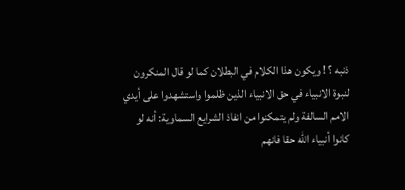ذنبه ؟ ! ويكون هذا الكلام في البطلان كما لو قال المنكرون لنبوة الانبياء في حق الانبياء الذين ظلموا واستشهدوا على أيدي الامم السالفة ولم يتمكنوا من انفاذ الشرايع السماوية: أنه لو كانوا أنبياء الله حقا فانهم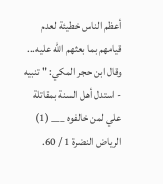أعظم الناس خطيئة لعدم قيامهم بما بعثهم الله عليه... وقال ابن حجر المكي: " تنبيه - استدل أهل السنة بمقاتلة علي لمن خالفوه ___ (1) الرياض النضرة 1 / 60.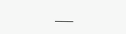___